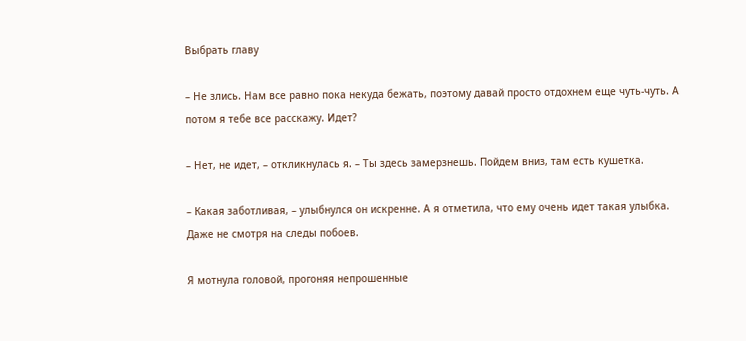Выбрать главу

– Не злись. Нам все равно пока некуда бежать, поэтому давай просто отдохнем еще чуть-чуть. А потом я тебе все расскажу. Идет?

– Нет, не идет, – откликнулась я. – Ты здесь замерзнешь. Пойдем вниз, там есть кушетка.

– Какая заботливая, – улыбнулся он искренне. А я отметила, что ему очень идет такая улыбка. Даже не смотря на следы побоев.

Я мотнула головой, прогоняя непрошенные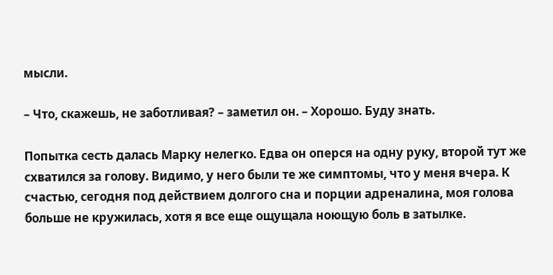мысли.

– Что, скажешь, не заботливая? – заметил он. – Хорошо. Буду знать.

Попытка сесть далась Марку нелегко. Едва он оперся на одну руку, второй тут же схватился за голову. Видимо, у него были те же симптомы, что у меня вчера. К счастью, сегодня под действием долгого сна и порции адреналина, моя голова больше не кружилась, хотя я все еще ощущала ноющую боль в затылке.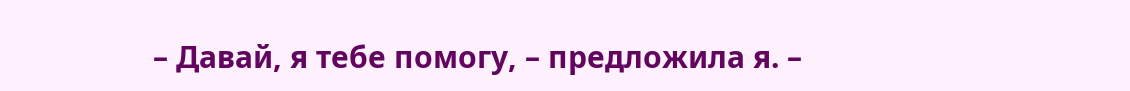– Давай, я тебе помогу, – предложила я. –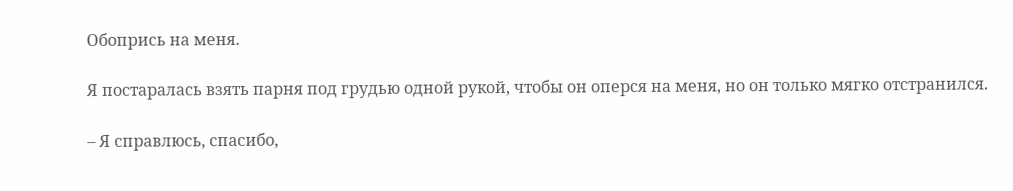Обопрись на меня.

Я постаралась взять парня под грудью одной рукой, чтобы он оперся на меня, но он только мягко отстранился.

– Я справлюсь, спасибо,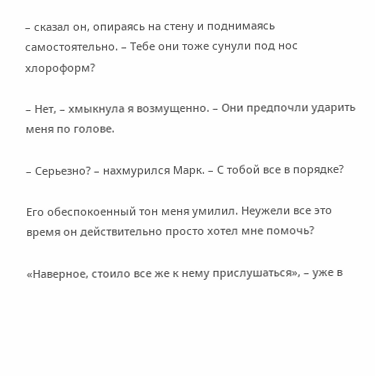– сказал он, опираясь на стену и поднимаясь самостоятельно. – Тебе они тоже сунули под нос хлороформ?

– Нет, – хмыкнула я возмущенно. – Они предпочли ударить меня по голове.

– Серьезно? – нахмурился Марк. – С тобой все в порядке?

Его обеспокоенный тон меня умилил. Неужели все это время он действительно просто хотел мне помочь?

«Наверное, стоило все же к нему прислушаться», – уже в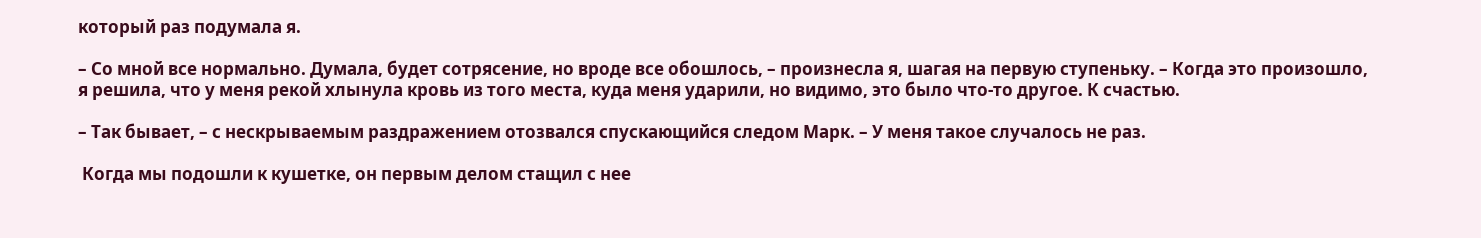который раз подумала я.

– Со мной все нормально. Думала, будет сотрясение, но вроде все обошлось, – произнесла я, шагая на первую ступеньку. – Когда это произошло, я решила, что у меня рекой хлынула кровь из того места, куда меня ударили, но видимо, это было что-то другое. К счастью.

– Так бывает, – с нескрываемым раздражением отозвался спускающийся следом Марк. – У меня такое случалось не раз.

 Когда мы подошли к кушетке, он первым делом стащил с нее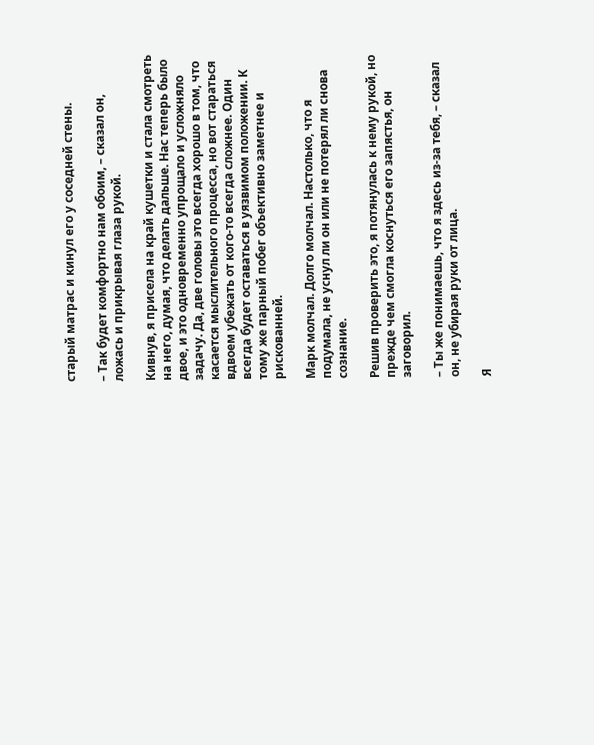старый матрас и кинул его у соседней стены.

– Так будет комфортно нам обоим, – сказал он, ложась и прикрывая глаза рукой.

Кивнув, я присела на край кушетки и стала смотреть на него, думая, что делать дальше. Нас теперь было двое, и это одновременно упрощало и усложняло задачу. Да, две головы это всегда хорошо в том, что касается мыслительного процесса, но вот стараться вдвоем убежать от кого-то всегда сложнее. Один всегда будет оставаться в уязвимом положении. К тому же парный побег объективно заметнее и рискованней.

Марк молчал. Долго молчал. Настолько, что я подумала, не уснул ли он или не потерял ли снова сознание.

Решив проверить это, я потянулась к нему рукой, но прежде чем смогла коснуться его запястья, он заговорил.

– Ты же понимаешь, что я здесь из-за тебя, – сказал он, не убирая руки от лица.

Я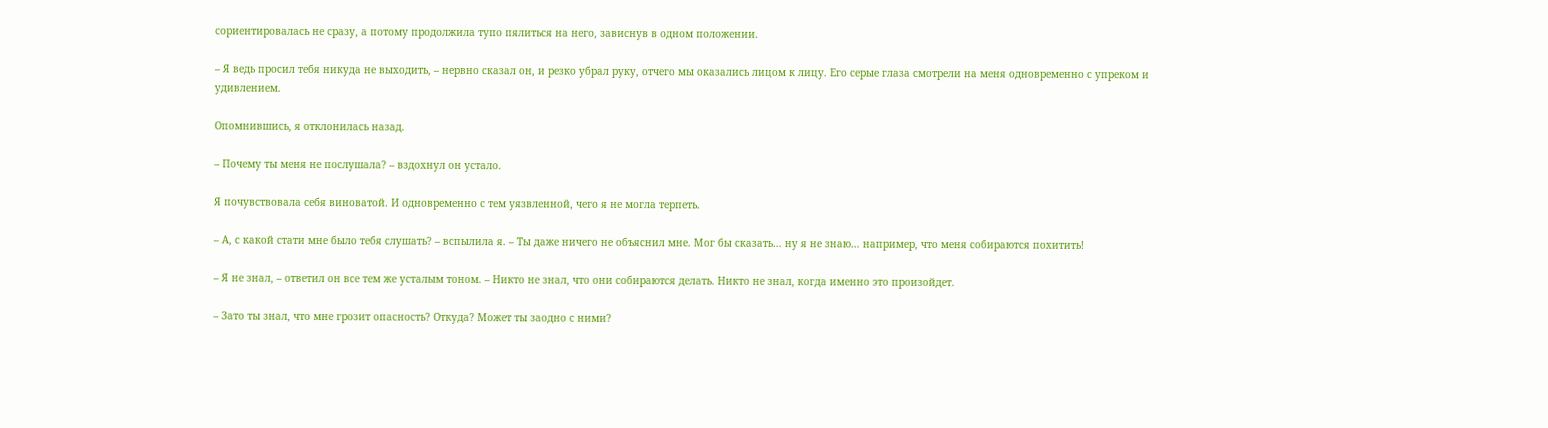сориентировалась не сразу, а потому продолжила тупо пялиться на него, зависнув в одном положении.

– Я ведь просил тебя никуда не выходить, – нервно сказал он, и резко убрал руку, отчего мы оказались лицом к лицу. Его серые глаза смотрели на меня одновременно с упреком и удивлением.

Опомнившись, я отклонилась назад.

– Почему ты меня не послушала? – вздохнул он устало.

Я почувствовала себя виноватой. И одновременно с тем уязвленной, чего я не могла терпеть.

– А, с какой стати мне было тебя слушать? – вспылила я. – Ты даже ничего не объяснил мне. Мог бы сказать… ну я не знаю… например, что меня собираются похитить!

– Я не знал, – ответил он все тем же усталым тоном. – Никто не знал, что они собираются делать. Никто не знал, когда именно это произойдет.

– Зато ты знал, что мне грозит опасность? Откуда? Может ты заодно с ними?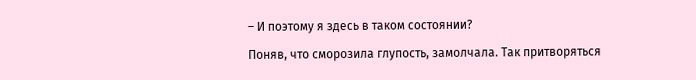– И поэтому я здесь в таком состоянии?

Поняв, что сморозила глупость, замолчала. Так притворяться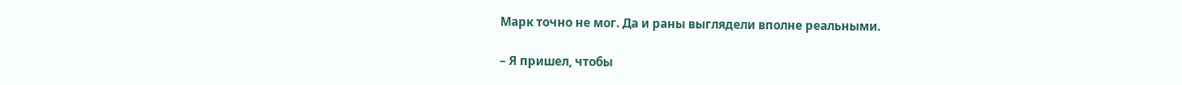Марк точно не мог. Да и раны выглядели вполне реальными.

– Я пришел, чтобы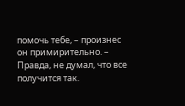помочь тебе, – произнес он примирительно. – Правда, не думал, что все получится так.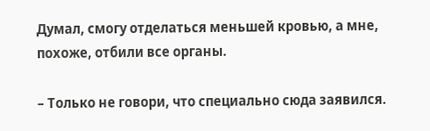Думал, смогу отделаться меньшей кровью, а мне, похоже, отбили все органы.

– Только не говори, что специально сюда заявился.